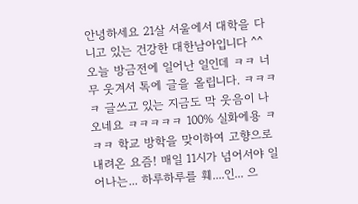안녕하세요 21살 서울에서 대학을 다니고 있는 건강한 대한남아입니다 ^^ 오늘 방금전에 일어난 일인데 ㅋㅋ 너무 웃겨서 톡에 글을 올립니다. ㅋㅋㅋㅋ 글쓰고 있는 지금도 막 웃음이 나오네요 ㅋㅋㅋㅋㅋ 100% 실화에용 ㅋㅋㅋ 학교 방학을 맞이하여 고향으로 내려온 요즘! 매일 11시가 넘어서야 일어나는... 하루하루를 훼....인... 으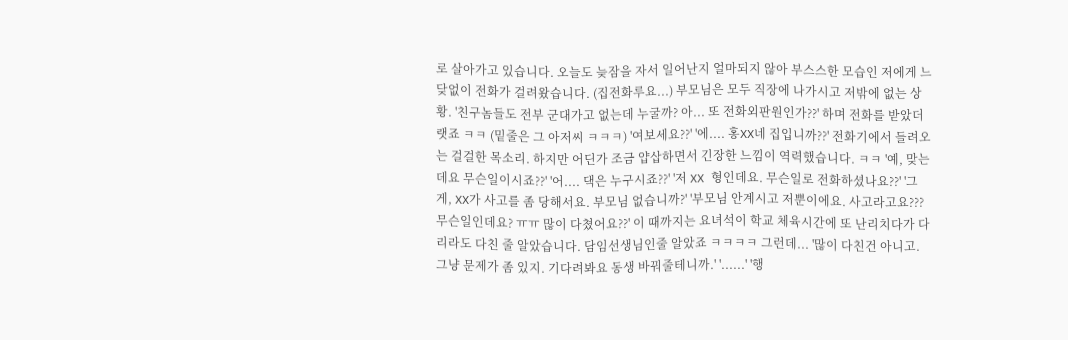로 살아가고 있습니다. 오늘도 늦잠을 자서 일어난지 얼마되지 않아 부스스한 모습인 저에게 느닺없이 전화가 걸려왔습니다. (집전화루요...) 부모님은 모두 직장에 나가시고 저밖에 없는 상황. '친구놈들도 전부 군대가고 없는데 누굴까? 아... 또 전화외판원인가??' 하며 전화를 받았더랫죠 ㅋㅋ (밑줄은 그 아저씨 ㅋㅋㅋ) '여보세요??' '에.... 홍XX네 집입니까??' 전화기에서 들려오는 걸걸한 목소리. 하지만 어딘가 조금 얍삽하면서 긴장한 느낌이 역력했습니다. ㅋㅋ '예, 맞는데요 무슨일이시죠??' '어.... 댁은 누구시죠??' '저 XX 형인데요. 무슨일로 전화하셨나요??' '그게, XX가 사고를 좀 당해서요. 부모님 없습니까?' '부모님 안계시고 저뿐이에요. 사고라고요??? 무슨일인데요? ㅠㅠ 많이 다쳤어요??' 이 때까지는 요녀석이 학교 체육시간에 또 난리치다가 다리라도 다친 줄 알았습니다. 담임선생님인줄 알았죠 ㅋㅋㅋㅋ 그런데... '많이 다친건 아니고. 그냥 문제가 좀 있지. 기다려봐요 동생 바꿔줄테니까.' '......' '행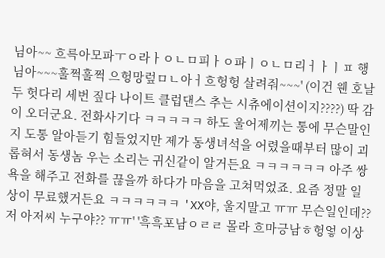님아~~ 흐륵아모파ㅜㅇ라ㅏㅇㄴㅁ피ㅏㅇ파ㅣㅇㄴㅁ리ㅓㅏㅣㅍ 행님아~~~훌쩍훌쩍 으헝망렆ㅁㄴ아ㅓ흐헝헝 살려줘~~~' (이건 웬 호날두 헛다리 세번 짚다 나이트 클럽댄스 추는 시츄에이션이지????) 딱 감이 오더군요. 전화사기다 ㅋㅋㅋㅋㅋ 하도 울어제끼는 통에 무슨말인지 도통 알아듣기 힘들었지만 제가 동생녀석을 어렸을때부터 많이 괴롭혀서 동생놈 우는 소리는 귀신같이 알거든요 ㅋㅋㅋㅋㅋㅋ 아주 쌍욕을 해주고 전화를 끊을까 하다가 마음을 고쳐먹었죠. 요즘 정말 일상이 무료했거든요 ㅋㅋㅋㅋㅋㅋ 'XX야, 울지말고 ㅠㅠ 무슨일인데?? 저 아저씨 누구야?? ㅠㅠ' '흑흑포남ㅇㄹㄹ 몰라 흐마긍남ㅎ헝엏 이상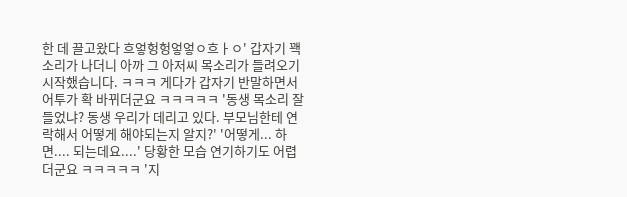한 데 끌고왔다 흐엏헝헝엏엏ㅇ흐ㅏㅇ' 갑자기 꽥 소리가 나더니 아까 그 아저씨 목소리가 들려오기 시작했습니다. ㅋㅋㅋ 게다가 갑자기 반말하면서 어투가 확 바뀌더군요 ㅋㅋㅋㅋㅋ '동생 목소리 잘 들었냐? 동생 우리가 데리고 있다. 부모님한테 연락해서 어떻게 해야되는지 알지?' '어떻게... 하면.... 되는데요....' 당황한 모습 연기하기도 어렵더군요 ㅋㅋㅋㅋㅋ '지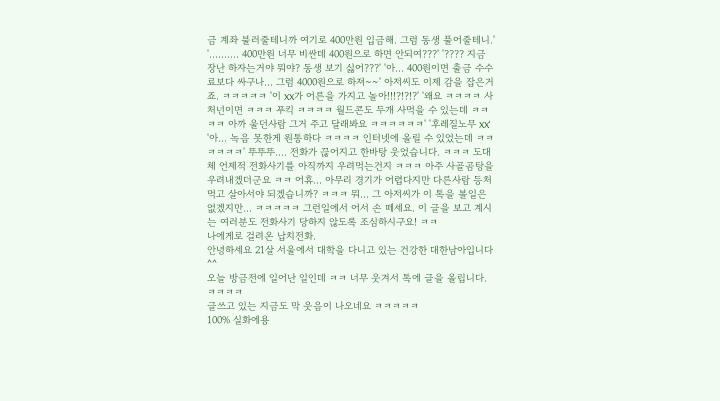금 계좌 불러줄테니까 여기로 400만원 입금해. 그럼 동생 풀어줄테니.' '.......... 400만원 너무 비싼데 400원으로 하면 안되여???' '???? 지금 장난 하자는거야 뭐야? 동생 보기 싫어???' '아... 400원이면 출금 수수료보다 싸구나... 그럼 4000원으로 하져~~' 아저씨도 이제 감을 잡은거죠. ㅋㅋㅋㅋㅋ '이 XX가 어른을 가지고 놀아!!!?!?!?' '왜요 ㅋㅋㅋㅋ 사처넌이면 ㅋㅋㅋ 푸킥 ㅋㅋㅋㅋ 월드콘도 두개 사먹을 수 있는데 ㅋㅋㅋㅋ 아까 울던사람 그거 주고 달래봐요 ㅋㅋㅋㅋㅋㅋ' '후레질노무 XX' '아... 녹음 못한게 원통하다 ㅋㅋㅋㅋ 인터넷에 올릴 수 있었는데 ㅋㅋㅋㅋㅋㅋ' 뚜뚜뚜.... 전화가 끊어지고 한바탕 웃었습니다. ㅋㅋㅋ 도대체 언제적 전화사기를 아직까지 우려먹는건지 ㅋㅋㅋ 아주 사골곰탕을 우려내겠더군요 ㅋㅋ 어휴... 아무리 경기가 어렵다지만 다른사람 등처먹고 살아서야 되겠습니까? ㅋㅋㅋ 뭐... 그 아저씨가 이 톡을 볼일은 없겠지만... ㅋㅋㅋㅋㅋ 그런일에서 어서 손 떼세요. 이 글을 보고 계시는 여러분도 전화사기 당하지 않도록 조심하시구요! ㅋㅋ
나에게로 걸려온 납치전화.
안녕하세요 21살 서울에서 대학을 다니고 있는 건강한 대한남아입니다 ^^
오늘 방금전에 일어난 일인데 ㅋㅋ 너무 웃겨서 톡에 글을 올립니다. ㅋㅋㅋㅋ
글쓰고 있는 지금도 막 웃음이 나오네요 ㅋㅋㅋㅋㅋ
100% 실화에용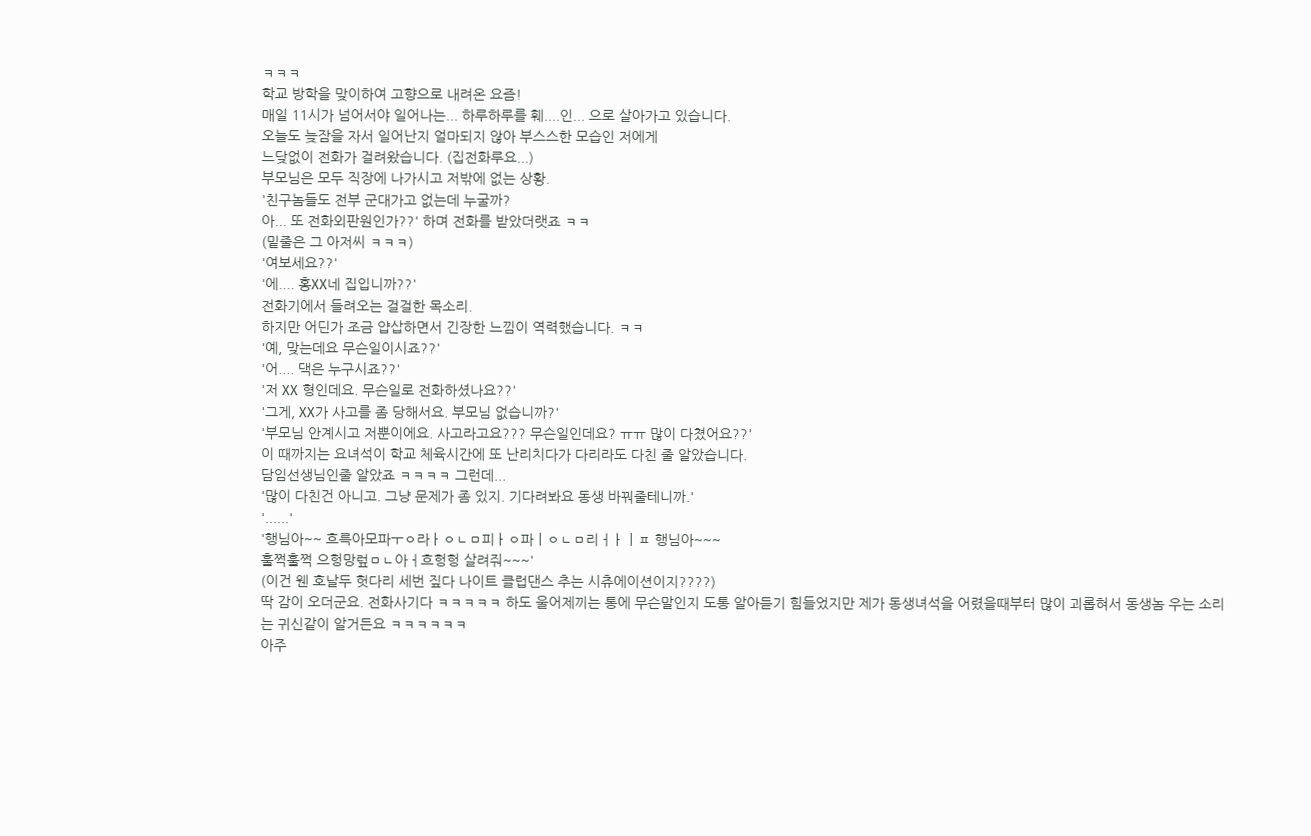ㅋㅋㅋ
학교 방학을 맞이하여 고향으로 내려온 요즘!
매일 11시가 넘어서야 일어나는... 하루하루를 훼....인... 으로 살아가고 있습니다.
오늘도 늦잠을 자서 일어난지 얼마되지 않아 부스스한 모습인 저에게
느닺없이 전화가 걸려왔습니다. (집전화루요...)
부모님은 모두 직장에 나가시고 저밖에 없는 상황.
'친구놈들도 전부 군대가고 없는데 누굴까?
아... 또 전화외판원인가??' 하며 전화를 받았더랫죠 ㅋㅋ
(밑줄은 그 아저씨 ㅋㅋㅋ)
'여보세요??'
'에.... 홍XX네 집입니까??'
전화기에서 들려오는 걸걸한 목소리.
하지만 어딘가 조금 얍삽하면서 긴장한 느낌이 역력했습니다. ㅋㅋ
'예, 맞는데요 무슨일이시죠??'
'어.... 댁은 누구시죠??'
'저 XX 형인데요. 무슨일로 전화하셨나요??'
'그게, XX가 사고를 좀 당해서요. 부모님 없습니까?'
'부모님 안계시고 저뿐이에요. 사고라고요??? 무슨일인데요? ㅠㅠ 많이 다쳤어요??'
이 때까지는 요녀석이 학교 체육시간에 또 난리치다가 다리라도 다친 줄 알았습니다.
담임선생님인줄 알았죠 ㅋㅋㅋㅋ 그런데...
'많이 다친건 아니고. 그냥 문제가 좀 있지. 기다려봐요 동생 바꿔줄테니까.'
'......'
'행님아~~ 흐륵아모파ㅜㅇ라ㅏㅇㄴㅁ피ㅏㅇ파ㅣㅇㄴㅁ리ㅓㅏㅣㅍ 행님아~~~
훌쩍훌쩍 으헝망렆ㅁㄴ아ㅓ흐헝헝 살려줘~~~'
(이건 웬 호날두 헛다리 세번 짚다 나이트 클럽댄스 추는 시츄에이션이지????)
딱 감이 오더군요. 전화사기다 ㅋㅋㅋㅋㅋ 하도 울어제끼는 통에 무슨말인지 도통 알아듣기 힘들었지만 제가 동생녀석을 어렸을때부터 많이 괴롭혀서 동생놈 우는 소리는 귀신같이 알거든요 ㅋㅋㅋㅋㅋㅋ
아주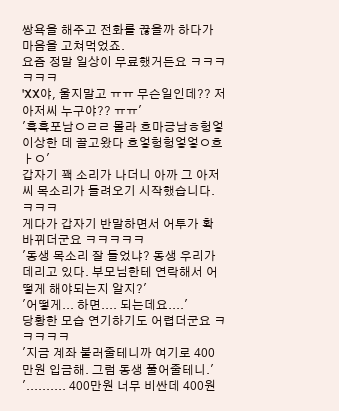쌍욕을 해주고 전화를 끊을까 하다가 마음을 고쳐먹었죠.
요즘 정말 일상이 무료했거든요 ㅋㅋㅋㅋㅋㅋ
'XX야, 울지말고 ㅠㅠ 무슨일인데?? 저 아저씨 누구야?? ㅠㅠ'
'흑흑포남ㅇㄹㄹ 몰라 흐마긍남ㅎ헝엏 이상한 데 끌고왔다 흐엏헝헝엏엏ㅇ흐ㅏㅇ'
갑자기 꽥 소리가 나더니 아까 그 아저씨 목소리가 들려오기 시작했습니다. ㅋㅋㅋ
게다가 갑자기 반말하면서 어투가 확 바뀌더군요 ㅋㅋㅋㅋㅋ
'동생 목소리 잘 들었냐? 동생 우리가 데리고 있다. 부모님한테 연락해서 어떻게 해야되는지 알지?'
'어떻게... 하면.... 되는데요....'
당황한 모습 연기하기도 어렵더군요 ㅋㅋㅋㅋㅋ
'지금 계좌 불러줄테니까 여기로 400만원 입금해. 그럼 동생 풀어줄테니.'
'.......... 400만원 너무 비싼데 400원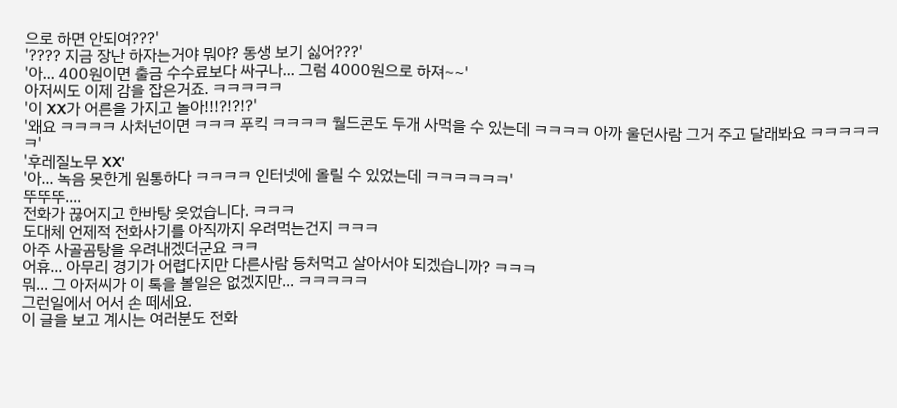으로 하면 안되여???'
'???? 지금 장난 하자는거야 뭐야? 동생 보기 싫어???'
'아... 400원이면 출금 수수료보다 싸구나... 그럼 4000원으로 하져~~'
아저씨도 이제 감을 잡은거죠. ㅋㅋㅋㅋㅋ
'이 XX가 어른을 가지고 놀아!!!?!?!?'
'왜요 ㅋㅋㅋㅋ 사처넌이면 ㅋㅋㅋ 푸킥 ㅋㅋㅋㅋ 월드콘도 두개 사먹을 수 있는데 ㅋㅋㅋㅋ 아까 울던사람 그거 주고 달래봐요 ㅋㅋㅋㅋㅋㅋ'
'후레질노무 XX'
'아... 녹음 못한게 원통하다 ㅋㅋㅋㅋ 인터넷에 올릴 수 있었는데 ㅋㅋㅋㅋㅋㅋ'
뚜뚜뚜....
전화가 끊어지고 한바탕 웃었습니다. ㅋㅋㅋ
도대체 언제적 전화사기를 아직까지 우려먹는건지 ㅋㅋㅋ
아주 사골곰탕을 우려내겠더군요 ㅋㅋ
어휴... 아무리 경기가 어렵다지만 다른사람 등처먹고 살아서야 되겠습니까? ㅋㅋㅋ
뭐... 그 아저씨가 이 톡을 볼일은 없겠지만... ㅋㅋㅋㅋㅋ
그런일에서 어서 손 떼세요.
이 글을 보고 계시는 여러분도 전화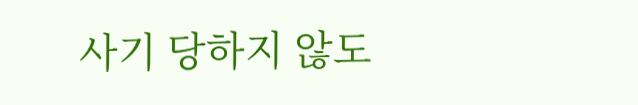사기 당하지 않도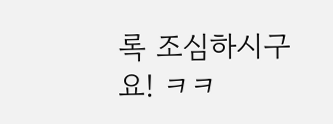록 조심하시구요! ㅋㅋ